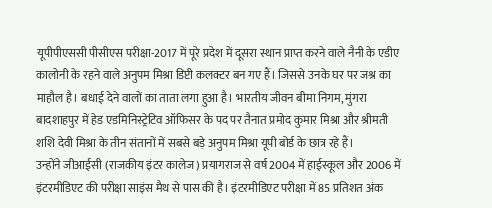यूपीपीएससी पीसीएस परीक्षा-2017 में पूरे प्रदेश में दूसरा स्थान प्राप्त करने वाले नैनी के एडीए कालोनी के रहने वाले अनुपम मिश्रा डिप्टी कलक्टर बन गए हैं। जिससे उनके घर पर जश्र का माहौल है। बधाई देने वालों का ताता लगा हुआ है। भारतीय जीवन बीमा निगम, मुंगरा बादशाहपुर में हेड एडमिनिस्ट्रेटिव ऑफिसर के पद पर तैनात प्रमोद कुमार मिश्रा और श्रीमती शशि देवी मिश्रा के तीन संतानों में सबसे बड़े अनुपम मिश्रा यूपी बोर्ड के छात्र रहे हैं।
उन्होंने जीआईसी (राजकीय इंटर कालेज) प्रयागराज से वर्ष 2004 में हाईस्कूल और 2006 में इंटरमीडिएट की परीक्षा साइंस मैथ से पास की है। इंटरमीडिएट परीक्षा में 85 प्रतिशत अंक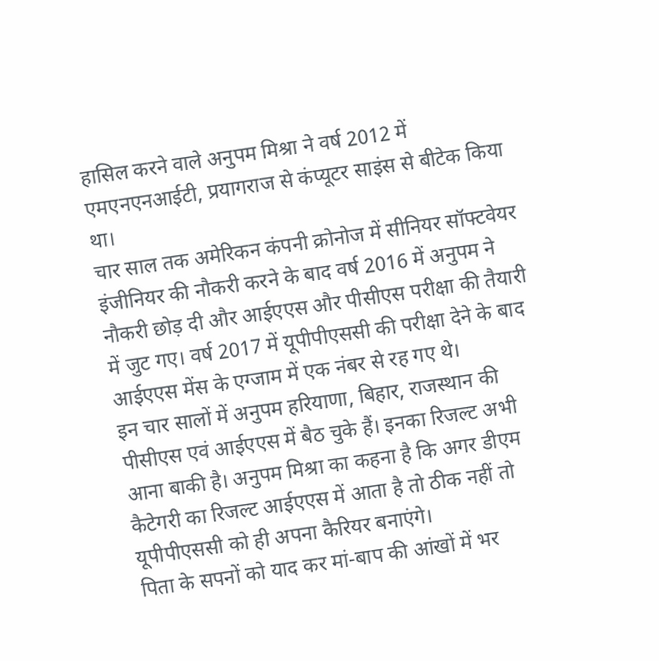हासिल करने वाले अनुपम मिश्रा ने वर्ष 2012 में एमएनएनआईटी, प्रयागराज से कंप्यूटर साइंस से बीटेक किया था।
चार साल तक अमेरिकन कंपनी क्रोनोज में सीनियर सॉफ्टवेयर इंजीनियर की नौकरी करने के बाद वर्ष 2016 में अनुपम ने नौकरी छोड़ दी और आईएएस और पीसीएस परीक्षा की तैयारी में जुट गए। वर्ष 2017 में यूपीपीएससी की परीक्षा देने के बाद आईएएस मेंस के एग्जाम में एक नंबर से रह गए थे।
इन चार सालों में अनुपम हरियाणा, बिहार, राजस्थान की पीसीएस एवं आईएएस में बैठ चुके हैं। इनका रिजल्ट अभी आना बाकी है। अनुपम मिश्रा का कहना है कि अगर डीएम कैटेगरी का रिजल्ट आईएएस में आता है तो ठीक नहीं तो यूपीपीएससी को ही अपना कैरियर बनाएंगे।
पिता के सपनों को याद कर मां-बाप की आंखों में भर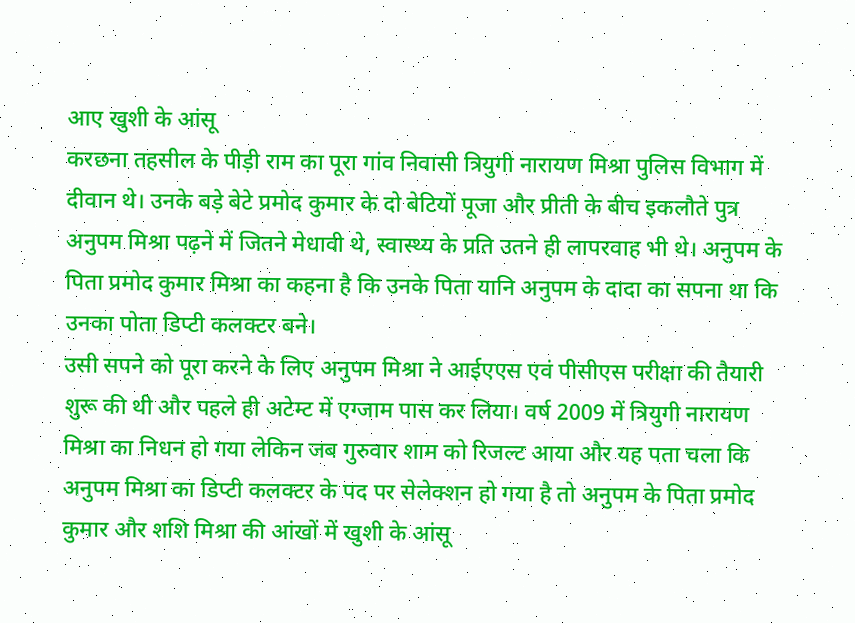आए खुशी के आंसू
करछना तहसील के पीड़ी राम का पूरा गांव निवासी त्रियुगी नारायण मिश्रा पुलिस विभाग में दीवान थे। उनके बड़े बेटे प्रमोद कुमार के दो बेटियों पूजा और प्रीती के बीच इकलौते पुत्र अनुपम मिश्रा पढ़ने में जितने मेधावी थे, स्वास्थ्य के प्रति उतने ही लापरवाह भी थे। अनुपम के पिता प्रमोद कुमार मिश्रा का कहना है कि उनके पिता यानि अनुपम के दादा का सपना था कि उनका पोता डिप्टी कलक्टर बने।
उसी सपने को पूरा करने के लिए अनुपम मिश्रा ने आईएएस एवं पीसीएस परीक्षा की तैयारी शुरू की थी और पहले ही अटेम्ट में एग्जाम पास कर लिया। वर्ष 2009 में त्रियुगी नारायण मिश्रा का निधन हो गया लेकिन जब गुरुवार शाम को रिजल्ट आया और यह पता चला कि अनुपम मिश्रा का डिप्टी कलक्टर के पद पर सेलेक्शन हो गया है तो अनुपम के पिता प्रमोद कुमार और शशि मिश्रा की आंखों में खुशी के आंसू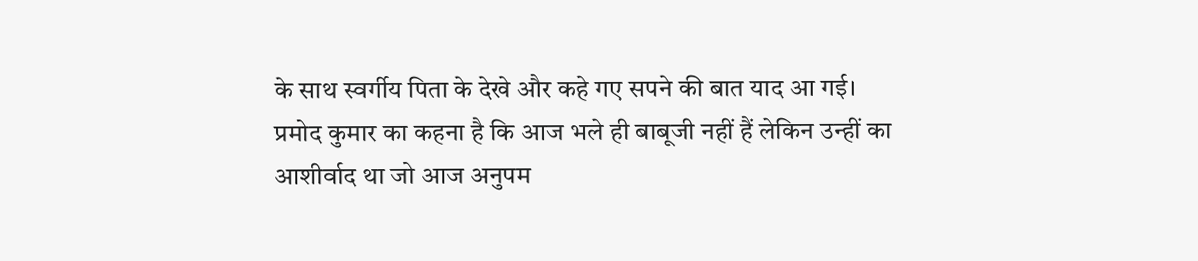के साथ स्वर्गीय पिता के देखे और कहे गए सपने की बात याद आ गई।
प्रमोद कुमार का कहना है कि आज भले ही बाबूजी नहीं हैं लेकिन उन्हीं का आशीर्वाद था जो आज अनुपम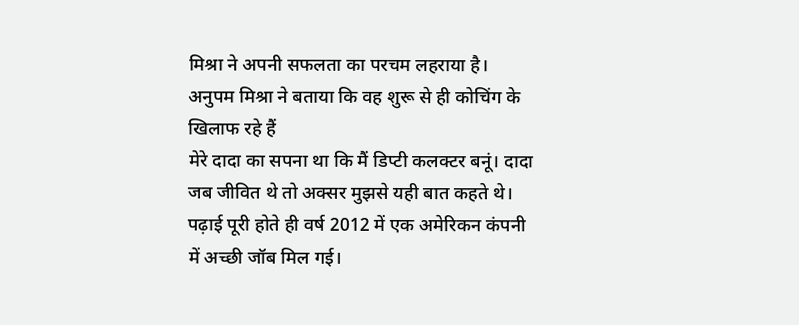मिश्रा ने अपनी सफलता का परचम लहराया है।
अनुपम मिश्रा ने बताया कि वह शुरू से ही कोचिंग के खिलाफ रहे हैं
मेरे दादा का सपना था कि मैं डिप्टी कलक्टर बनूं। दादा जब जीवित थे तो अक्सर मुझसे यही बात कहते थे। पढ़ाई पूरी होते ही वर्ष 2012 में एक अमेरिकन कंपनी में अच्छी जॉब मिल गई।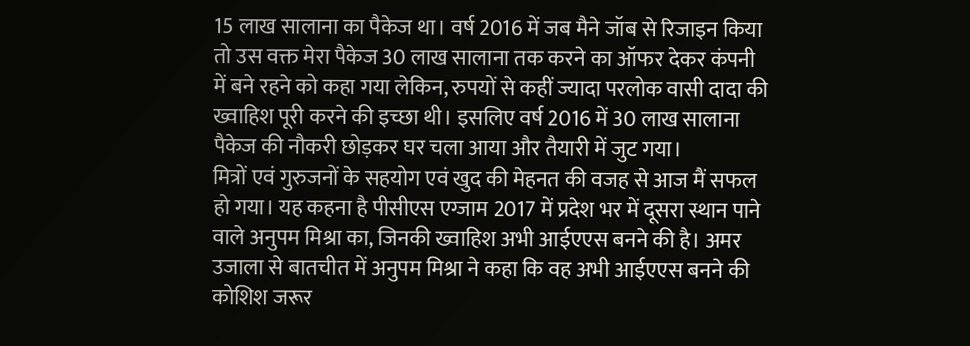15 लाख सालाना का पैकेज था। वर्ष 2016 में जब मैने जॉब से रिजाइन किया तो उस वक्त मेरा पैकेज 30 लाख सालाना तक करने का ऑफर देकर कंपनी में बने रहने को कहा गया लेकिन, रुपयों से कहीं ज्यादा परलोक वासी दादा की ख्वाहिश पूरी करने की इच्छा थी। इसलिए वर्ष 2016 में 30 लाख सालाना पैकेज की नौकरी छोड़कर घर चला आया और तैयारी में जुट गया।
मित्रों एवं गुरुजनों के सहयोग एवं खुद की मेहनत की वजह से आज मैं सफल हो गया। यह कहना है पीसीएस एग्जाम 2017 में प्रदेश भर में दूसरा स्थान पाने वाले अनुपम मिश्रा का, जिनकी ख्वाहिश अभी आईएएस बनने की है। अमर उजाला से बातचीत में अनुपम मिश्रा ने कहा कि वह अभी आईएएस बनने की कोशिश जरूर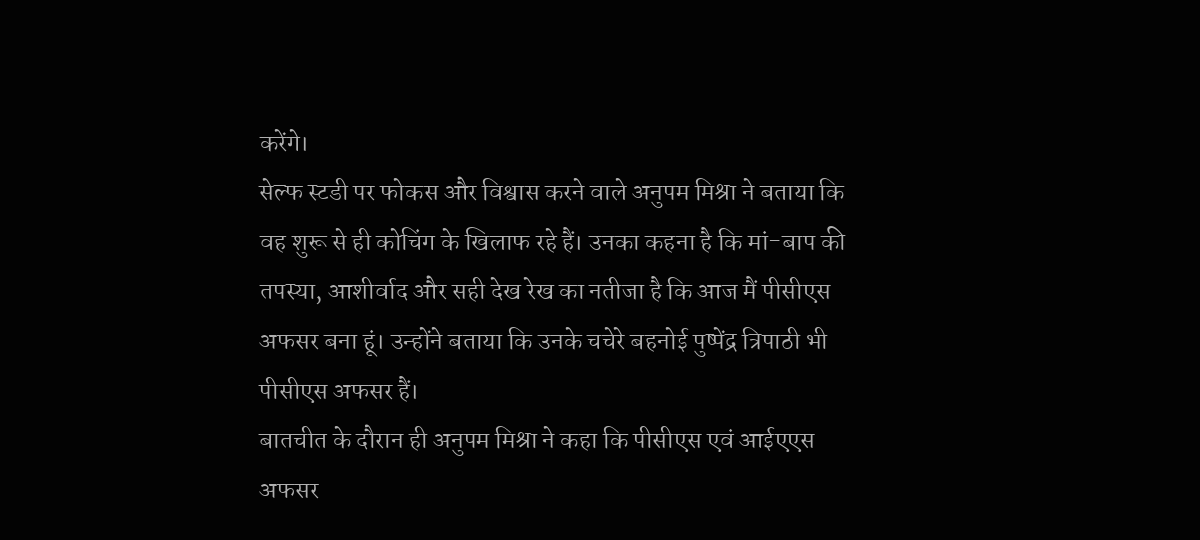करेंगे।
सेल्फ स्टडी पर फोकस और विश्वास करने वाले अनुपम मिश्रा ने बताया कि वह शुरू से ही कोचिंग के खिलाफ रहे हैं। उनका कहना है कि मां-बाप की तपस्या, आशीर्वाद और सही देख रेख का नतीजा है कि आज मैं पीसीएस अफसर बना हूं। उन्होंने बताया कि उनके चचेरे बहनोई पुष्पेंद्र त्रिपाठी भी पीसीएस अफसर हैं।
बातचीत के दौरान ही अनुपम मिश्रा ने कहा कि पीसीएस एवं आईएएस अफसर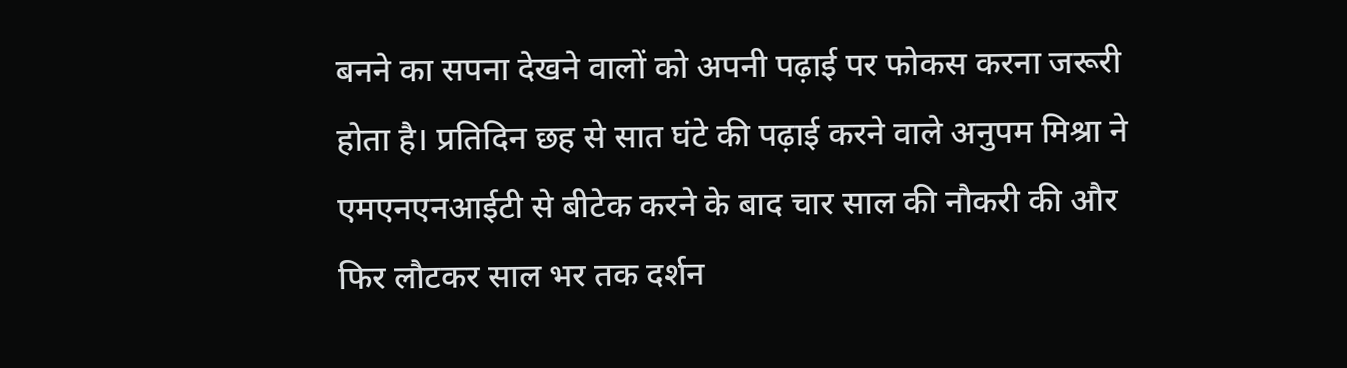बनने का सपना देखने वालों को अपनी पढ़ाई पर फोकस करना जरूरी होता है। प्रतिदिन छह से सात घंटे की पढ़ाई करने वाले अनुपम मिश्रा ने एमएनएनआईटी से बीटेक करने के बाद चार साल की नौकरी की और फिर लौटकर साल भर तक दर्शन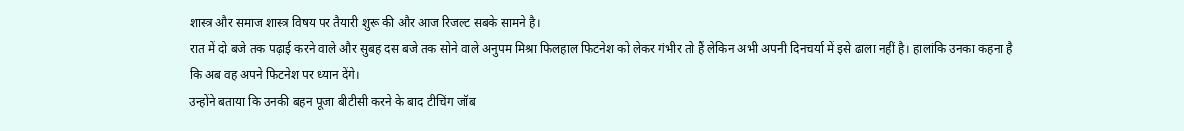शास्त्र और समाज शास्त्र विषय पर तैयारी शुरू की और आज रिजल्ट सबके सामने है।
रात में दो बजे तक पढ़ाई करने वाले और सुबह दस बजे तक सोने वाले अनुपम मिश्रा फिलहाल फिटनेश को लेकर गंभीर तो हैं लेकिन अभी अपनी दिनचर्या में इसे ढाला नहीं है। हालांकि उनका कहना है कि अब वह अपने फिटनेश पर ध्यान देंगे।
उन्होंने बताया कि उनकी बहन पूजा बीटीसी करने के बाद टीचिंग जॉब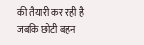की तैयारी कर रही है जबकि छोटी बहन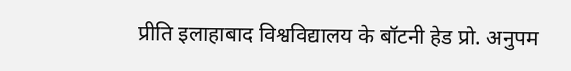प्रीति इलाहाबाद विश्वविद्यालय के बॉटनी हेड प्रो. अनुपम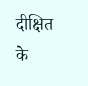दीक्षित के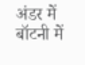अंडर में बॉटनी में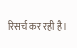रिसर्च कर रही है।